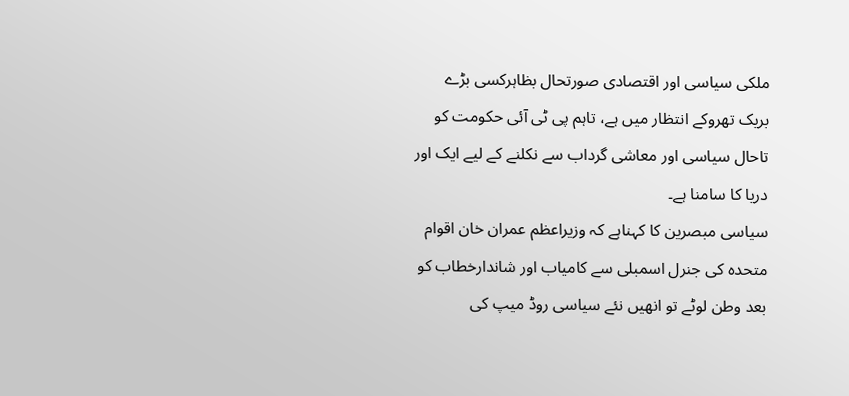ملکی سیاسی اور اقتصادی صورتحال بظاہرکسی بڑے بریک تھروکے انتظار میں ہے، تاہم پی ٹی آئی حکومت کو تاحال سیاسی اور معاشی گرداب سے نکلنے کے لیے ایک اور دریا کا سامنا ہے۔
سیاسی مبصرین کا کہناہے کہ وزیراعظم عمران خان اقوام متحدہ کی جنرل اسمبلی سے کامیاب اور شاندارخطاب کو بعد وطن لوٹے تو انھیں نئے سیاسی روڈ میپ کی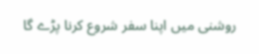روشنی میں اپنا سفر شروع کرنا پڑے گا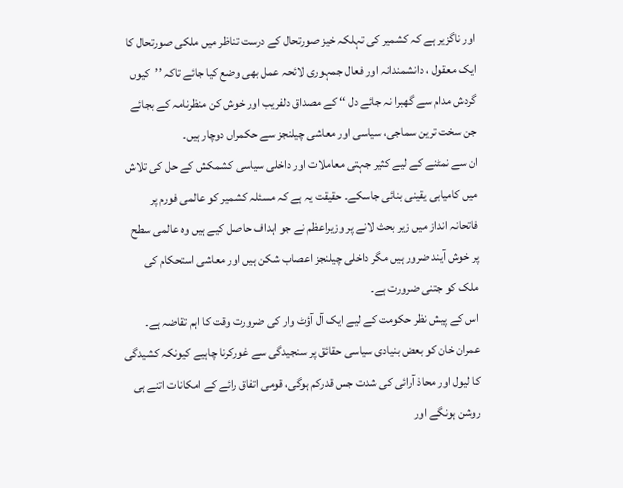اور ناگزیر ہے کہ کشمیر کی تہلکہ خیز صورتحال کے درست تناظر میں ملکی صورتحال کا ایک معقول ، دانشمندانہ اور فعال جمہوری لائحہ عمل بھی وضع کیا جائے تاکہ ’’کیوں گردش مدام سے گھبرا نہ جائے دل ‘‘ کے مصداق دلفریب اور خوش کن منظرنامہ کے بجائے جن سخت ترین سماجی، سیاسی اور معاشی چیلنجز سے حکمراں دوچار ہیں۔
ان سے نمٹنے کے لیے کثیر جہتی معاملات اور داخلی سیاسی کشمکش کے حل کی تلاش میں کامیابی یقینی بنائی جاسکے۔ حقیقت یہ ہے کہ مسئلہ کشمیر کو عالمی فورم پر فاتحانہ انداز میں زیر بحث لانے پر وزیراعظم نے جو اہداف حاصل کیے ہیں وہ عالمی سطح پر خوش آیند ضرور ہیں مگر داخلی چیلنجز اعصاب شکن ہیں اور معاشی استحکام کی ملک کو جتنی ضرورت ہے۔
اس کے پیش نظر حکومت کے لیے ایک آل آؤٹ وار کی ضرورت وقت کا اہم تقاضہ ہے۔ عمران خان کو بعض بنیادی سیاسی حقائق پر سنجیدگی سے غورکرنا چاہیے کیونکہ کشیدگی کا لیول اور محاذ آرائی کی شدت جس قدرکم ہوگی، قومی اتفاق رائے کے امکانات اتنے ہی روشن ہونگے اور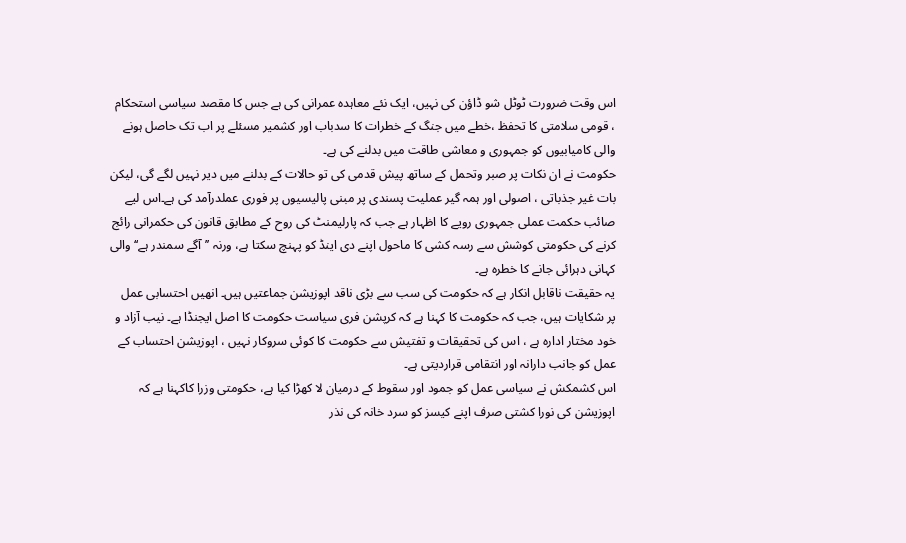اس وقت ضرورت ٹوٹل شو ڈاؤن کی نہیں، ایک نئے معاہدہ عمرانی کی ہے جس کا مقصد سیاسی استحکام ، قومی سلامتی کا تحفظ ،خطے میں جنگ کے خطرات کا سدباب اور کشمیر مسئلے پر اب تک حاصل ہونے والی کامیابیوں کو جمہوری و معاشی طاقت میں بدلنے کی ہے۔
حکومت نے ان نکات پر صبر وتحمل کے ساتھ پیش قدمی کی تو حالات کے بدلنے میں دیر نہیں لگے گی، لیکن بات غیر جذباتی ، اصولی اور ہمہ گیر عملیت پسندی پر مبنی پالیسیوں پر فوری عملدرآمد کی ہے۔اس لیے صائب حکمت عملی جمہوری رویے کا اظہار ہے جب کہ پارلیمنٹ کی روح کے مطابق قانون کی حکمرانی رائج کرنے کی حکومتی کوشش سے رسہ کشی کا ماحول اپنے دی اینڈ کو پہنچ سکتا ہے، ورنہ ’’آگے سمندر ہے‘‘ والی کہانی دہرائی جانے کا خطرہ ہے۔
یہ حقیقت ناقابل انکار ہے کہ حکومت کی سب سے بڑی ناقد اپوزیشن جماعتیں ہیں۔ انھیں احتسابی عمل پر شکایات ہیں، جب کہ حکومت کا کہنا ہے کہ کرپشن فری سیاست حکومت کا اصل ایجنڈا ہے۔ نیب آزاد و خود مختار ادارہ ہے ، اس کی تحقیقات و تفتیش سے حکومت کا کوئی سروکار نہیں ، اپوزیشن احتساب کے عمل کو جانب دارانہ اور انتقامی قراردیتی ہے۔
اس کشمکش نے سیاسی عمل کو جمود اور سقوط کے درمیان لا کھڑا کیا ہے، حکومتی وزرا کاکہنا ہے کہ اپوزیشن کی نورا کشتی صرف اپنے کیسز کو سرد خانہ کی نذر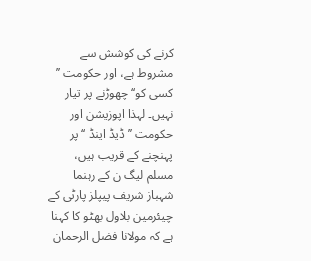کرنے کی کوشش سے مشروط ہے، اور حکومت ’’ کسی کو‘‘ چھوڑنے پر تیار نہیں۔ لہذا اپوزیشن اور حکومت ’’ ڈیڈ اینڈ ‘‘ پر پہنچنے کے قریب ہیں، مسلم لیگ ن کے رہنما شہباز شریف پیپلز پارٹی کے چیئرمین بلاول بھٹو کا کہنا ہے کہ مولانا فضل الرحمان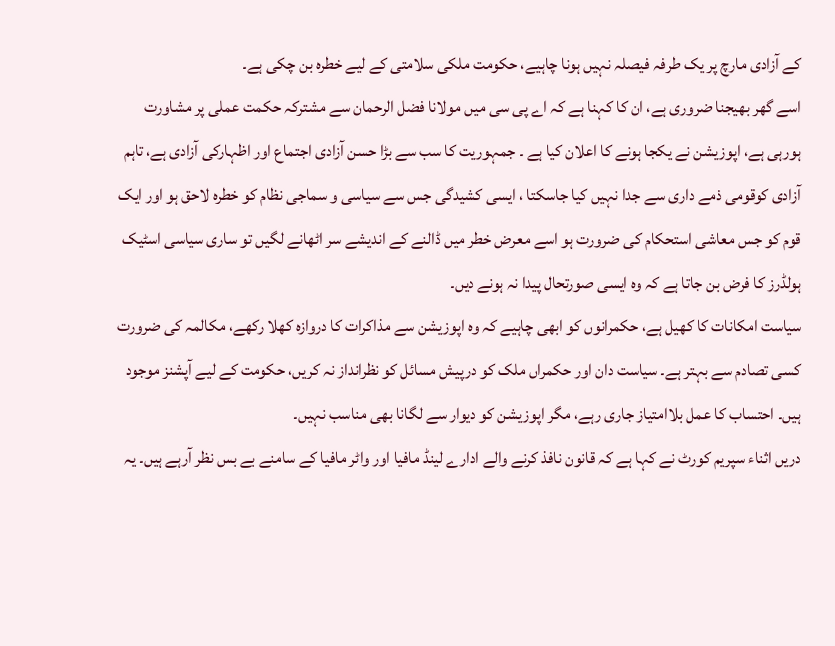کے آزادی مارچ پر یک طرفہ فیصلہ نہیں ہونا چاہیے، حکومت ملکی سلامتی کے لیے خطرہ بن چکی ہے۔
اسے گھر بھیجنا ضروری ہے، ان کا کہنا ہے کہ اے پی سی میں مولانا فضل الرحمان سے مشترکہ حکمت عملی پر مشاورت ہورہی ہے، اپوزیشن نے یکجا ہونے کا اعلان کیا ہے ۔ جمہوریت کا سب سے بڑا حسن آزادی اجتماع اور اظہارکی آزادی ہے، تاہم آزادی کوقومی ذمے داری سے جدا نہیں کیا جاسکتا ، ایسی کشیدگی جس سے سیاسی و سماجی نظام کو خطرہ لاحق ہو اور ایک قوم کو جس معاشی استحکام کی ضرورت ہو اسے معرض خطر میں ڈالنے کے اندیشے سر اٹھانے لگیں تو ساری سیاسی اسٹیک ہولڈرز کا فرض بن جاتا ہے کہ وہ ایسی صورتحال پیدا نہ ہونے دیں۔
سیاست امکانات کا کھیل ہے، حکمرانوں کو ابھی چاہیے کہ وہ اپوزیشن سے مذاکرات کا دروازہ کھلا رکھے، مکالمہ کی ضرورت کسی تصادم سے بہتر ہے۔ سیاست دان اور حکمراں ملک کو درپیش مسائل کو نظرانداز نہ کریں، حکومت کے لیے آپشنز موجود ہیں۔ احتساب کا عمل بلاامتیاز جاری رہے، مگر اپوزیشن کو دیوار سے لگانا بھی مناسب نہیں۔
دریں اثناء سپریم کورٹ نے کہا ہے کہ قانون نافذ کرنے والے ادارے لینڈ مافیا اور واٹر مافیا کے سامنے بے بس نظر آرہے ہیں۔ یہ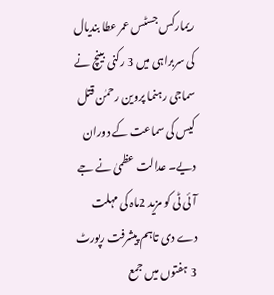ریمارکس جسٹس عمر عطا بندیال کی سربراہی میں 3 رکنی بینچ نے سماجی رہنما پروین رحمٰن قتل کیس کی سماعت کے دوران دیے۔ عدالت عظمیٰ نے جے آئی ٹی کو مزید 2ماہ کی مہلت دے دی تاہم پیشرفت رپورٹ 3 ہفتوں میں جمع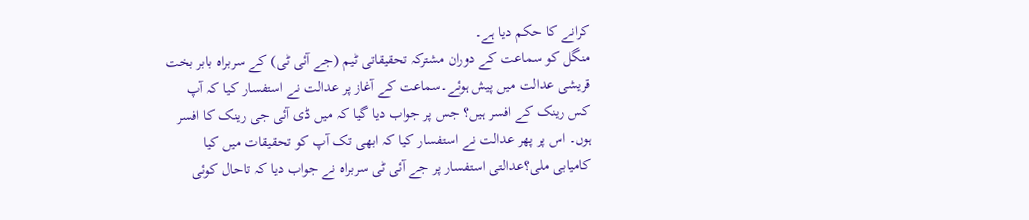کرانے کا حکم دیا ہے۔
منگل کو سماعت کے دوران مشترکہ تحقیقاتی ٹیم (جے آئی ٹی) کے سربراہ بابر بخت قریشی عدالت میں پیش ہوئے۔سماعت کے آغاز پر عدالت نے استفسار کیا کہ آپ کس رینک کے افسر ہیں؟ جس پر جواب دیا گیا کہ میں ڈی آئی جی رینک کا افسر ہوں۔ اس پر پھر عدالت نے استفسار کیا کہ ابھی تک آپ کو تحقیقات میں کیا کامیابی ملی؟عدالتی استفسار پر جے آئی ٹی سربراہ نے جواب دیا کہ تاحال کوئی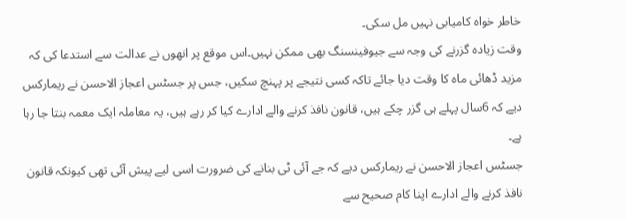خاطر خواہ کامیابی نہیں مل سکی۔
وقت زیادہ گزرنے کی وجہ سے جیوفینسنگ بھی ممکن نہیں۔اس موقع پر انھوں نے عدالت سے استدعا کی کہ مزید ڈھائی ماہ کا وقت دیا جائے تاکہ کسی نتیجے پر پہنچ سکیں، جس پر جسٹس اعجاز الاحسن نے ریمارکس دیے کہ 6سال پہلے ہی گزر چکے ہیں، قانون نافذ کرنے والے ادارے کیا کر رہے ہیں، یہ معاملہ ایک معمہ بنتا جا رہا ہے۔
جسٹس اعجاز الاحسن نے ریمارکس دیے کہ جے آئی ٹی بنانے کی ضرورت اسی لیے پیش آئی تھی کیونکہ قانون نافذ کرنے والے ادارے اپنا کام صحیح سے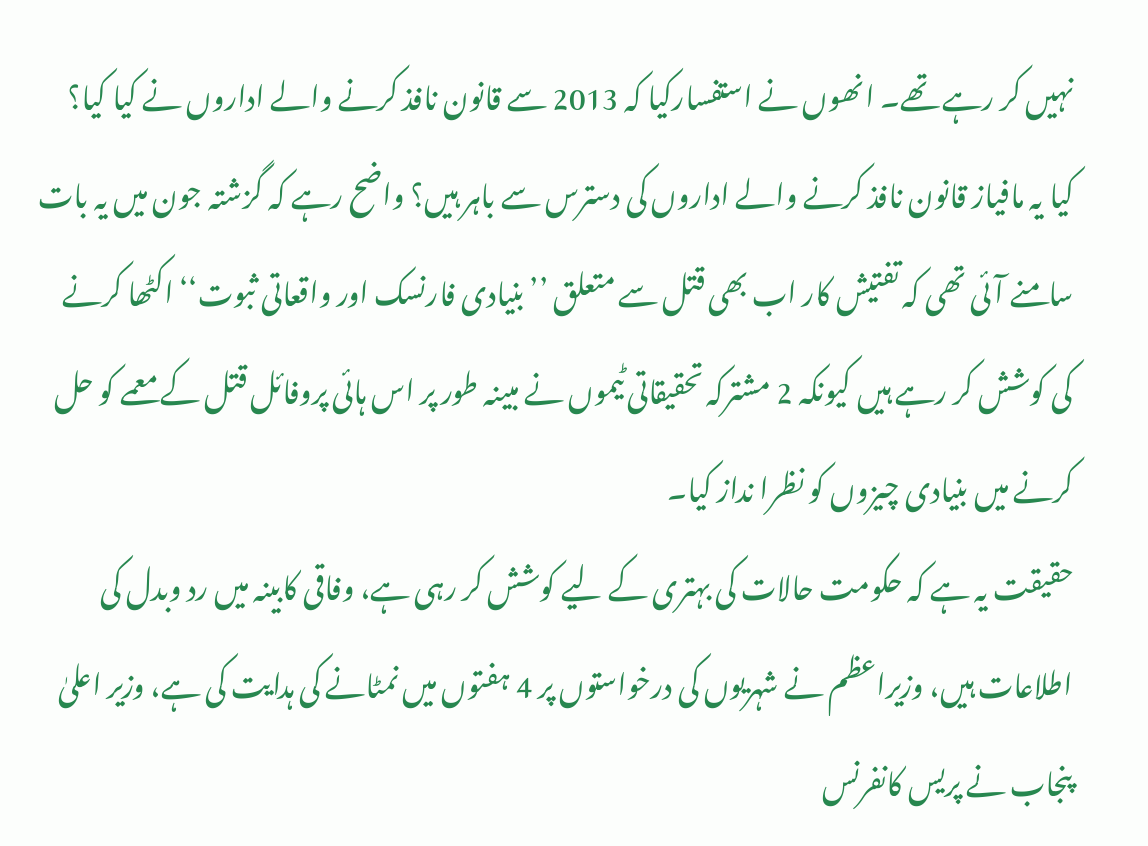نہیں کر رہے تھے۔ انھوں نے استفسارکیا کہ 2013 سے قانون نافذ کرنے والے اداروں نے کیا کیا؟ کیا یہ مافیاز قانون نافذ کرنے والے اداروں کی دسترس سے باہر ہیں؟ واضح رہے کہ گزشتہ جون میں یہ بات سامنے آئی تھی کہ تفتیش کار اب بھی قتل سے متعلق ’’بنیادی فارنسک اور واقعاتی ثبوت‘‘ اکٹھا کرنے کی کوشش کر رہے ہیں کیونکہ 2 مشترکہ تحقیقاتی ٹیموں نے مبینہ طور پر اس ہائی پروفائل قتل کے معمے کو حل کرنے میں بنیادی چیزوں کو نظرا نداز کیا۔
حقیقت یہ ہے کہ حکومت حالات کی بہتری کے لیے کوشش کر رہی ہے، وفاقی کابینہ میں رد وبدل کی اطلاعات ہیں، وزیراعظم نے شہریوں کی درخواستوں پر 4 ہفتوں میں نمٹانے کی ہدایت کی ہے، وزیر اعلیٰ پنجاب نے پریس کانفرنس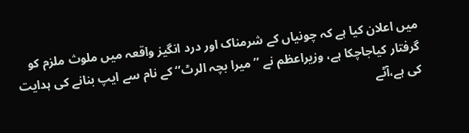میں اعلان کیا ہے کہ چونیاں کے شرمناک اور درد انگیز واقعہ میں ملوث ملزم کو گرفتار کیاجاچکا ہے، وزیراعظم نے ’’میرا بچہ الرٹ‘‘ کے نام سے ایپ بنانے کی ہدایت کی ہے،آٹے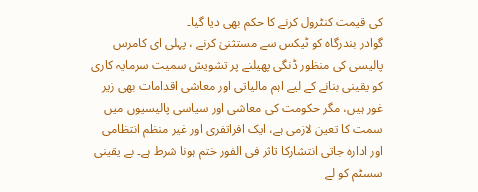کی قیمت کنٹرول کرنے کا حکم بھی دیا گیا۔
گوادر بندرگاہ کو ٹیکس سے مستثنیٰ کرنے ، پہلی ای کامرس پالیسی کی منظور ڈنگی پھیلنے پر تشویش سمیت سرمایہ کاری کو یقینی بنانے کے لیے اہم مالیاتی اور معاشی اقدامات بھی زیر غور ہیں، مگر حکومت کی معاشی اور سیاسی پالیسیوں میں سمت کا تعین لازمی ہے، ایک افراتفری اور غیر منظم انتظامی اور ادارہ جاتی انتشارکا تاثر فی الفور ختم ہونا شرط ہے۔ بے یقینی سسٹم کو لے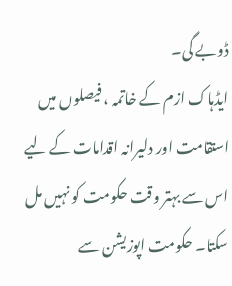ڈوبے گی۔
ایڈہاک ازم کے خاتمہ ، فیصلوں میں استقامت اور دلیرانہ اقدامات کے لیے اس سے بہتر وقت حکومت کو نہیں مل سکتا۔ حکومت اپوزیشن سے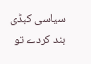سیاسی کبڈی بند کردے تو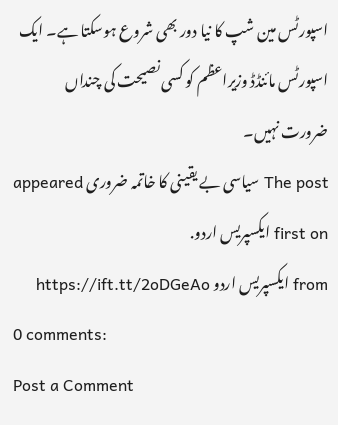اسپورٹس مین شپ کا نیا دور بھی شروع ہوسکتا ہے۔ ایک اسپورٹس مائنڈڈ وزیراعظم کو کسی نصیحت کی چنداں ضرورت نہیں۔
The post سیاسی بے یقینی کا خاتمہ ضروری appeared first on ایکسپریس اردو.
from ایکسپریس اردو https://ift.tt/2oDGeAo
0 comments:
Post a Comment